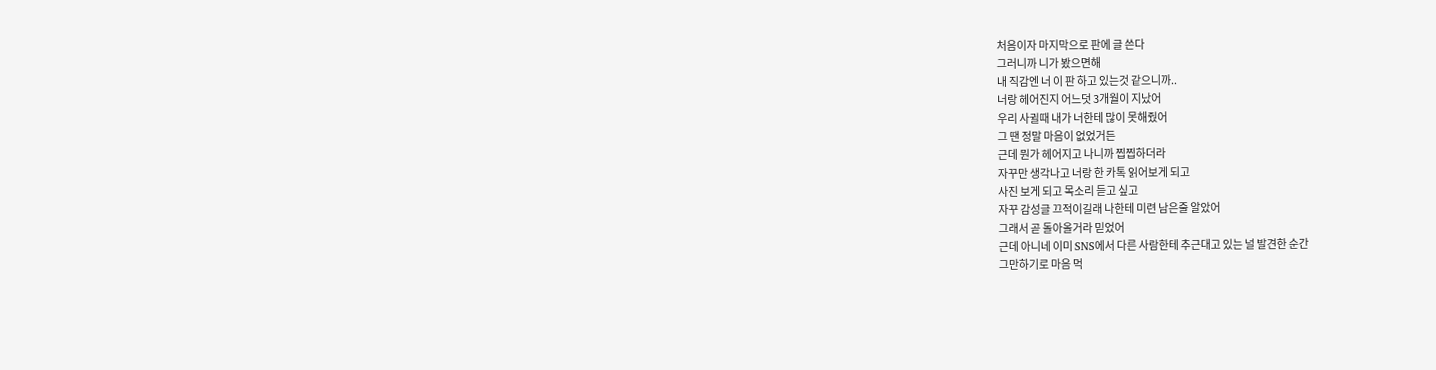처음이자 마지막으로 판에 글 쓴다
그러니까 니가 봤으면해
내 직감엔 너 이 판 하고 있는것 같으니까..
너랑 헤어진지 어느덧 3개월이 지났어
우리 사귈때 내가 너한테 많이 못해줬어
그 땐 정말 마음이 없었거든
근데 뭔가 헤어지고 나니까 찝찝하더라
자꾸만 생각나고 너랑 한 카톡 읽어보게 되고
사진 보게 되고 목소리 듣고 싶고
자꾸 감성글 끄적이길래 나한테 미련 남은줄 알았어
그래서 곧 돌아올거라 믿었어
근데 아니네 이미 SNS에서 다른 사람한테 추근대고 있는 널 발견한 순간
그만하기로 마음 먹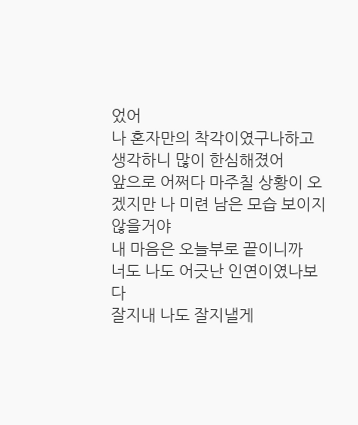었어
나 혼자만의 착각이였구나하고 생각하니 많이 한심해졌어
앞으로 어쩌다 마주칠 상황이 오겠지만 나 미련 남은 모습 보이지 않을거야
내 마음은 오늘부로 끝이니까
너도 나도 어긋난 인연이였나보다
잘지내 나도 잘지낼게